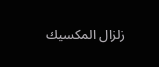زلزال المكسيك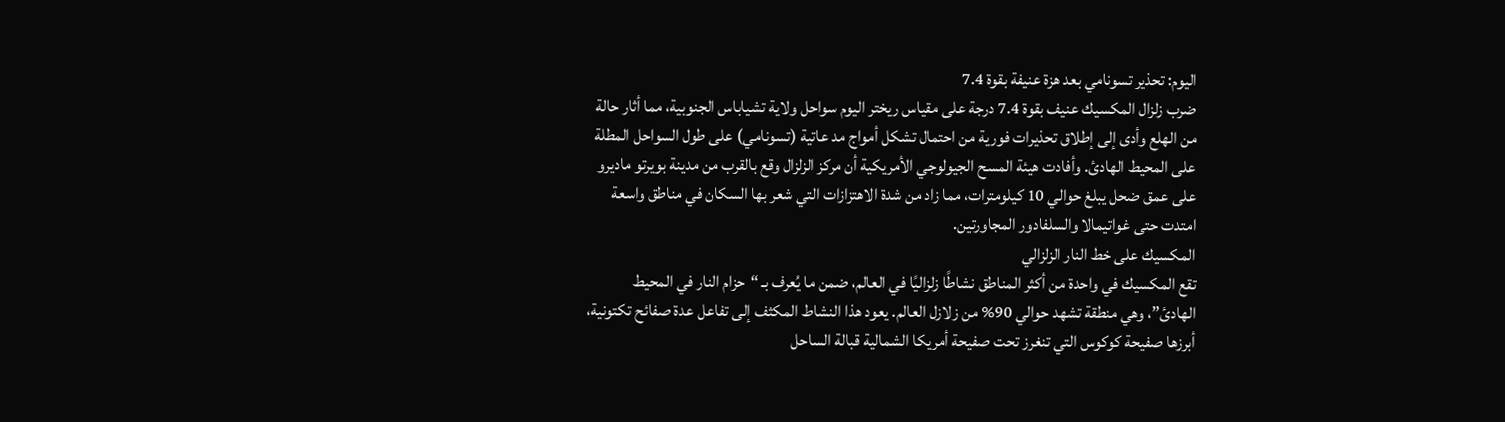اليوم: تحذير تسونامي بعد هزة عنيفة بقوة 7.4
ضرب زلزال المكسيك عنيف بقوة 7.4 درجة على مقياس ريختر اليوم سواحل ولاية تشياباس الجنوبية، مما أثار حالة من الهلع وأدى إلى إطلاق تحذيرات فورية من احتمال تشكل أمواج مد عاتية (تسونامي) على طول السواحل المطلة على المحيط الهادئ. وأفادت هيئة المسح الجيولوجي الأمريكية أن مركز الزلزال وقع بالقرب من مدينة بويرتو ماديرو على عمق ضحل يبلغ حوالي 10 كيلومترات، مما زاد من شدة الاهتزازات التي شعر بها السكان في مناطق واسعة امتدت حتى غواتيمالا والسلفادور المجاورتين.
المكسيك على خط النار الزلزالي
تقع المكسيك في واحدة من أكثر المناطق نشاطًا زلزاليًا في العالم، ضمن ما يُعرف بـ “حزام النار في المحيط الهادئ”، وهي منطقة تشهد حوالي 90% من زلازل العالم. يعود هذا النشاط المكثف إلى تفاعل عدة صفائح تكتونية، أبرزها صفيحة كوكوس التي تنغرز تحت صفيحة أمريكا الشمالية قبالة الساحل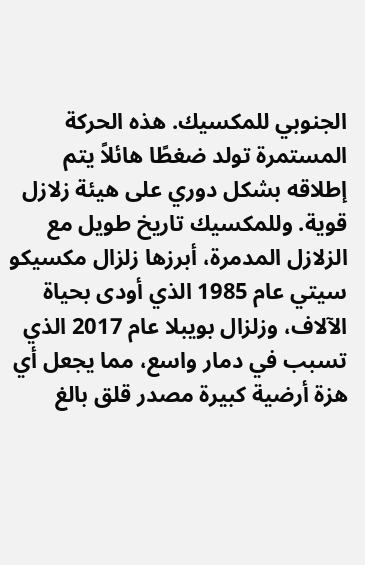الجنوبي للمكسيك. هذه الحركة المستمرة تولد ضغطًا هائلاً يتم إطلاقه بشكل دوري على هيئة زلازل قوية. وللمكسيك تاريخ طويل مع الزلازل المدمرة، أبرزها زلزال مكسيكو سيتي عام 1985 الذي أودى بحياة الآلاف، وزلزال بويبلا عام 2017 الذي تسبب في دمار واسع، مما يجعل أي هزة أرضية كبيرة مصدر قلق بالغ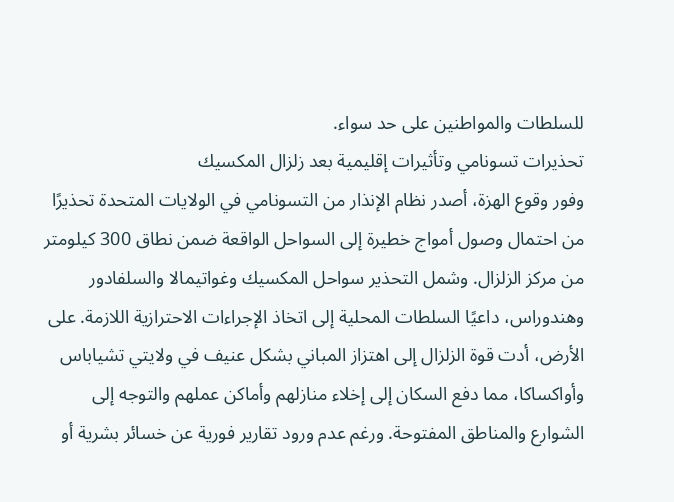للسلطات والمواطنين على حد سواء.
تحذيرات تسونامي وتأثيرات إقليمية بعد زلزال المكسيك
وفور وقوع الهزة، أصدر نظام الإنذار من التسونامي في الولايات المتحدة تحذيرًا من احتمال وصول أمواج خطيرة إلى السواحل الواقعة ضمن نطاق 300 كيلومتر من مركز الزلزال. وشمل التحذير سواحل المكسيك وغواتيمالا والسلفادور وهندوراس، داعيًا السلطات المحلية إلى اتخاذ الإجراءات الاحترازية اللازمة. على الأرض، أدت قوة الزلزال إلى اهتزاز المباني بشكل عنيف في ولايتي تشياباس وأواكساكا، مما دفع السكان إلى إخلاء منازلهم وأماكن عملهم والتوجه إلى الشوارع والمناطق المفتوحة. ورغم عدم ورود تقارير فورية عن خسائر بشرية أو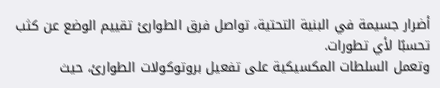أضرار جسيمة في البنية التحتية، تواصل فرق الطوارئ تقييم الوضع عن كثب تحسبًا لأي تطورات.
وتعمل السلطات المكسيكية على تفعيل بروتوكولات الطوارئ، حيث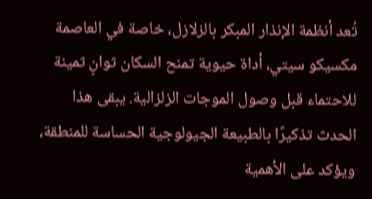تُعد أنظمة الإنذار المبكر بالزلازل، خاصة في العاصمة مكسيكو سيتي، أداة حيوية تمنح السكان ثوانٍ ثمينة للاحتماء قبل وصول الموجات الزلزالية. يبقى هذا الحدث تذكيرًا بالطبيعة الجيولوجية الحساسة للمنطقة، ويؤكد على الأهمية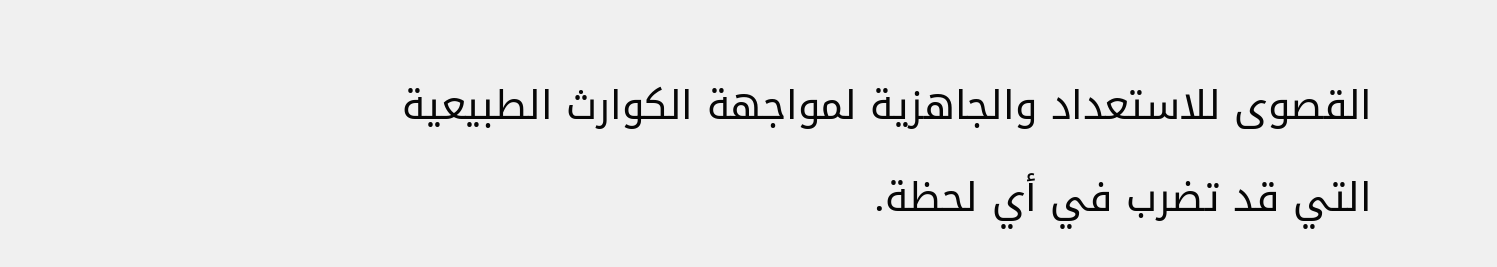القصوى للاستعداد والجاهزية لمواجهة الكوارث الطبيعية التي قد تضرب في أي لحظة.